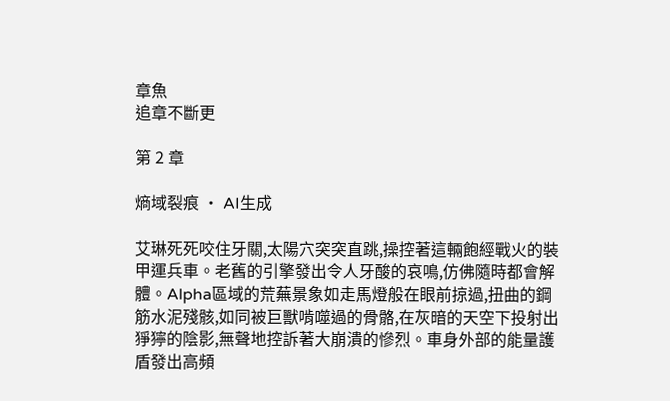章魚
追章不斷更

第 2 章

熵域裂痕 · AI生成

艾琳死死咬住牙關,太陽穴突突直跳,操控著這輛飽經戰火的裝甲運兵車。老舊的引擎發出令人牙酸的哀鳴,仿佛隨時都會解體。Alpha區域的荒蕪景象如走馬燈般在眼前掠過,扭曲的鋼筋水泥殘骸,如同被巨獸啃噬過的骨骼,在灰暗的天空下投射出猙獰的陰影,無聲地控訴著大崩潰的慘烈。車身外部的能量護盾發出高頻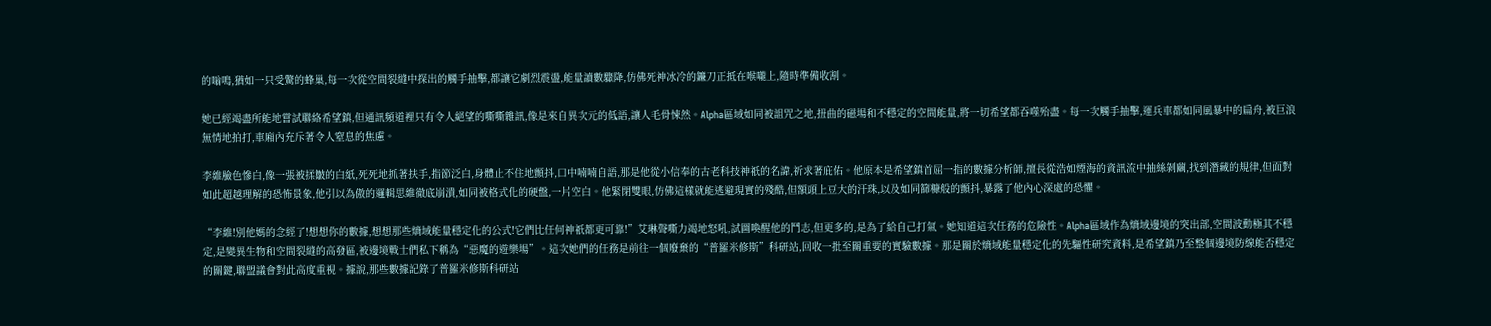的嗡鳴,猶如一只受驚的蜂巢,每一次從空間裂縫中探出的觸手抽擊,都讓它劇烈震盪,能量讀數驟降,仿佛死神冰冷的鐮刀正抵在喉嚨上,隨時準備收割。

她已經竭盡所能地嘗試聯絡希望鎮,但通訊頻道裡只有令人絕望的嘶嘶雜訊,像是來自異次元的低語,讓人毛骨悚然。Alpha區域如同被詛咒之地,扭曲的磁場和不穩定的空間能量,將一切希望都吞噬殆盡。每一次觸手抽擊,運兵車都如同風暴中的扁舟,被巨浪無情地拍打,車廂內充斥著令人窒息的焦慮。

李維臉色慘白,像一張被揉皺的白紙,死死地抓著扶手,指節泛白,身體止不住地顫抖,口中喃喃自語,那是他從小信奉的古老科技神祇的名諱,祈求著庇佑。他原本是希望鎮首屈一指的數據分析師,擅長從浩如煙海的資訊流中抽絲剝繭,找到潛藏的規律,但面對如此超越理解的恐怖景象,他引以為傲的邏輯思維徹底崩潰,如同被格式化的硬盤,一片空白。他緊閉雙眼,仿佛這樣就能逃避現實的殘酷,但額頭上豆大的汗珠,以及如同篩糠般的顫抖,暴露了他內心深處的恐懼。

“李維!別他媽的念經了!想想你的數據,想想那些熵域能量穩定化的公式!它們比任何神祇都更可靠!”艾琳聲嘶力竭地怒吼,試圖喚醒他的鬥志,但更多的,是為了給自己打氣。她知道這次任務的危險性。Alpha區域作為熵域邊境的突出部,空間波動極其不穩定,是變異生物和空間裂縫的高發區,被邊境戰士們私下稱為“惡魔的遊樂場”。這次她們的任務是前往一個廢棄的“普羅米修斯”科研站,回收一批至關重要的實驗數據。那是關於熵域能量穩定化的先驅性研究資料,是希望鎮乃至整個邊境防線能否穩定的關鍵,聯盟議會對此高度重視。據說,那些數據記錄了普羅米修斯科研站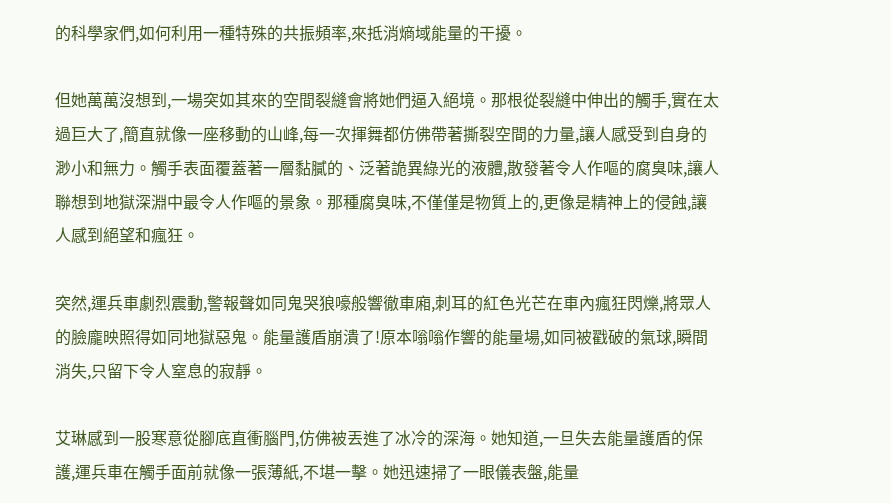的科學家們,如何利用一種特殊的共振頻率,來抵消熵域能量的干擾。

但她萬萬沒想到,一場突如其來的空間裂縫會將她們逼入絕境。那根從裂縫中伸出的觸手,實在太過巨大了,簡直就像一座移動的山峰,每一次揮舞都仿佛帶著撕裂空間的力量,讓人感受到自身的渺小和無力。觸手表面覆蓋著一層黏膩的、泛著詭異綠光的液體,散發著令人作嘔的腐臭味,讓人聯想到地獄深淵中最令人作嘔的景象。那種腐臭味,不僅僅是物質上的,更像是精神上的侵蝕,讓人感到絕望和瘋狂。

突然,運兵車劇烈震動,警報聲如同鬼哭狼嚎般響徹車廂,刺耳的紅色光芒在車內瘋狂閃爍,將眾人的臉龐映照得如同地獄惡鬼。能量護盾崩潰了!原本嗡嗡作響的能量場,如同被戳破的氣球,瞬間消失,只留下令人窒息的寂靜。

艾琳感到一股寒意從腳底直衝腦門,仿佛被丟進了冰冷的深海。她知道,一旦失去能量護盾的保護,運兵車在觸手面前就像一張薄紙,不堪一擊。她迅速掃了一眼儀表盤,能量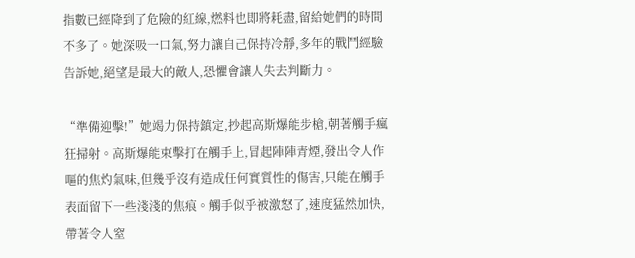指數已經降到了危險的紅線,燃料也即將耗盡,留給她們的時間不多了。她深吸一口氣,努力讓自己保持冷靜,多年的戰鬥經驗告訴她,絕望是最大的敵人,恐懼會讓人失去判斷力。

“準備迎擊!”她竭力保持鎮定,抄起高斯爆能步槍,朝著觸手瘋狂掃射。高斯爆能束擊打在觸手上,冒起陣陣青煙,發出令人作嘔的焦灼氣味,但幾乎沒有造成任何實質性的傷害,只能在觸手表面留下一些淺淺的焦痕。觸手似乎被激怒了,速度猛然加快,帶著令人窒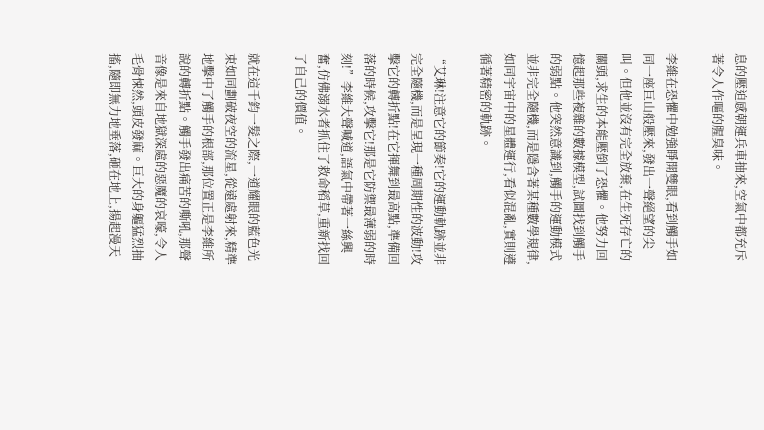息的壓迫感朝運兵車抽來,空氣中都充斥著令人作嘔的腥臭味。

李維在恐懼中勉強睜開雙眼,看到觸手如同一座巨山般壓來,發出一聲絕望的尖叫。但他並沒有完全放棄,在生死存亡的關頭,求生的本能壓倒了恐懼。他努力回憶起那些複雜的數據模型,試圖找到觸手的弱點。他突然意識到,觸手的運動模式並非完全隨機,而是隱含著某種數學規律,如同宇宙中的星體運行,看似混亂,實則遵循著精密的軌跡。

“艾琳!注意它的節奏!它的運動軌跡並非完全隨機,而是呈現一種周期性的波動!攻擊它的轉折點!在它揮舞到最高點,準備回落的時候,攻擊它!那是它防禦最薄弱的時刻!”李維大聲喊道,語氣中帶著一絲興奮,仿佛溺水者抓住了救命稻草,重新找回了自己的價值。

就在這千鈞一髮之際,一道耀眼的藍色光束如同劃破夜空的流星,從遠處射來,精準地擊中了觸手的根部,那位置正是李維所說的轉折點。觸手發出痛苦的嘶吼,那聲音像是來自地獄深處的惡魔的哀嚎,令人毛骨悚然,頭皮發麻。巨大的身軀猛烈抽搐,隨即無力地垂落,砸在地上,揚起漫天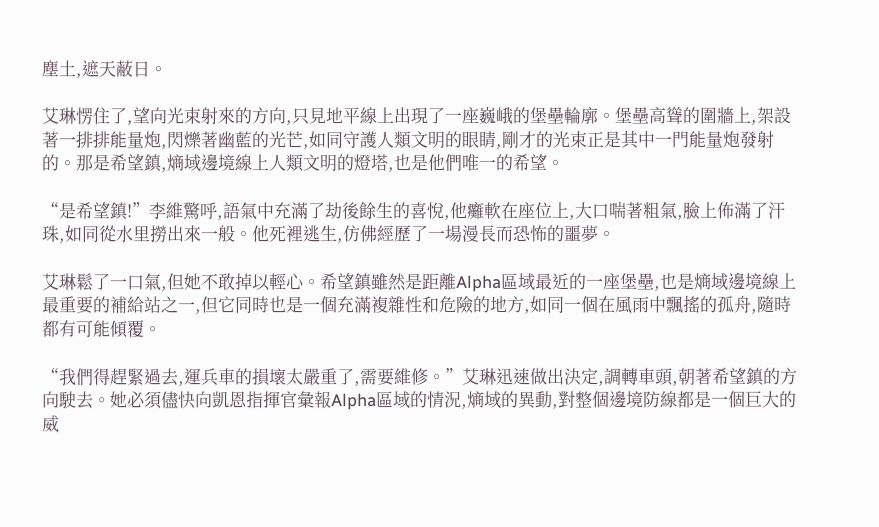塵土,遮天蔽日。

艾琳愣住了,望向光束射來的方向,只見地平線上出現了一座巍峨的堡壘輪廓。堡壘高聳的圍牆上,架設著一排排能量炮,閃爍著幽藍的光芒,如同守護人類文明的眼睛,剛才的光束正是其中一門能量炮發射的。那是希望鎮,熵域邊境線上人類文明的燈塔,也是他們唯一的希望。

“是希望鎮!”李維驚呼,語氣中充滿了劫後餘生的喜悅,他癱軟在座位上,大口喘著粗氣,臉上佈滿了汗珠,如同從水里撈出來一般。他死裡逃生,仿佛經歷了一場漫長而恐怖的噩夢。

艾琳鬆了一口氣,但她不敢掉以輕心。希望鎮雖然是距離Alpha區域最近的一座堡壘,也是熵域邊境線上最重要的補給站之一,但它同時也是一個充滿複雜性和危險的地方,如同一個在風雨中飄搖的孤舟,隨時都有可能傾覆。

“我們得趕緊過去,運兵車的損壞太嚴重了,需要維修。”艾琳迅速做出決定,調轉車頭,朝著希望鎮的方向駛去。她必須儘快向凱恩指揮官彙報Alpha區域的情況,熵域的異動,對整個邊境防線都是一個巨大的威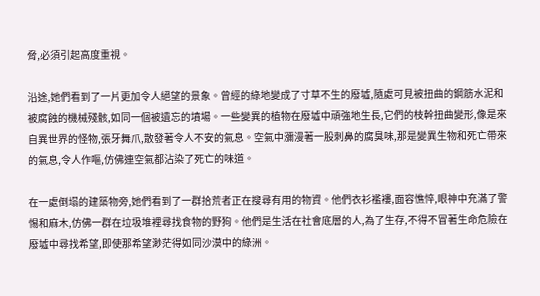脅,必須引起高度重視。

沿途,她們看到了一片更加令人絕望的景象。曾經的綠地變成了寸草不生的廢墟,隨處可見被扭曲的鋼筋水泥和被腐蝕的機械殘骸,如同一個被遺忘的墳場。一些變異的植物在廢墟中頑強地生長,它們的枝幹扭曲變形,像是來自異世界的怪物,張牙舞爪,散發著令人不安的氣息。空氣中瀰漫著一股刺鼻的腐臭味,那是變異生物和死亡帶來的氣息,令人作嘔,仿佛連空氣都沾染了死亡的味道。

在一處倒塌的建築物旁,她們看到了一群拾荒者正在搜尋有用的物資。他們衣衫襤褸,面容憔悴,眼神中充滿了警惕和麻木,仿佛一群在垃圾堆裡尋找食物的野狗。他們是生活在社會底層的人,為了生存,不得不冒著生命危險在廢墟中尋找希望,即使那希望渺茫得如同沙漠中的綠洲。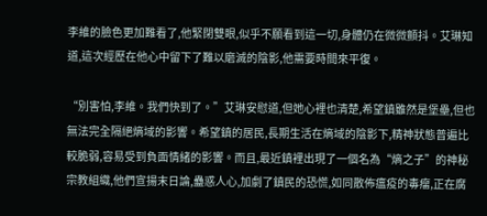李維的臉色更加難看了,他緊閉雙眼,似乎不願看到這一切,身體仍在微微顫抖。艾琳知道,這次經歷在他心中留下了難以磨滅的陰影,他需要時間來平復。

“別害怕,李維。我們快到了。”艾琳安慰道,但她心裡也清楚,希望鎮雖然是堡壘,但也無法完全隔絕熵域的影響。希望鎮的居民,長期生活在熵域的陰影下,精神狀態普遍比較脆弱,容易受到負面情緒的影響。而且,最近鎮裡出現了一個名為“熵之子”的神秘宗教組織,他們宣揚末日論,蠱惑人心,加劇了鎮民的恐慌,如同散佈瘟疫的毒瘤,正在腐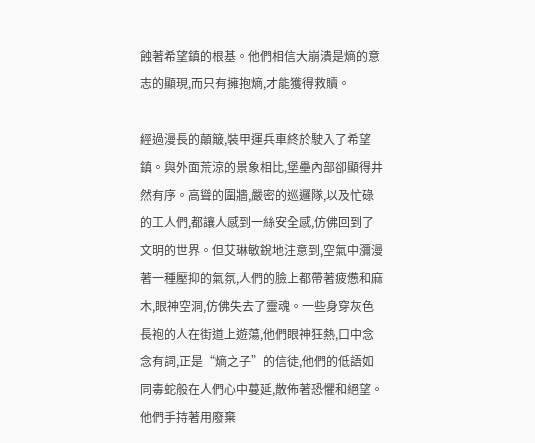蝕著希望鎮的根基。他們相信大崩潰是熵的意志的顯現,而只有擁抱熵,才能獲得救贖。

經過漫長的顛簸,裝甲運兵車終於駛入了希望鎮。與外面荒涼的景象相比,堡壘內部卻顯得井然有序。高聳的圍牆,嚴密的巡邏隊,以及忙碌的工人們,都讓人感到一絲安全感,仿佛回到了文明的世界。但艾琳敏銳地注意到,空氣中瀰漫著一種壓抑的氣氛,人們的臉上都帶著疲憊和麻木,眼神空洞,仿佛失去了靈魂。一些身穿灰色長袍的人在街道上遊蕩,他們眼神狂熱,口中念念有詞,正是“熵之子”的信徒,他們的低語如同毒蛇般在人們心中蔓延,散佈著恐懼和絕望。他們手持著用廢棄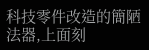科技零件改造的簡陋法器,上面刻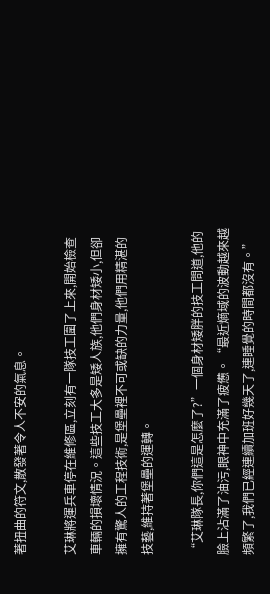著扭曲的符文,散發著令人不安的氣息。

艾琳將運兵車停在維修區,立刻有一隊技工圍了上來,開始檢查車輛的損壞情況。這些技工大多是矮人族,他們身材矮小,但卻擁有驚人的工程技術,是堡壘裡不可或缺的力量,他們用精湛的技藝,維持著堡壘的運轉。

“艾琳隊長,你們這是怎麼了?”一個身材矮胖的技工問道,他的臉上沾滿了油污,眼神中充滿了疲憊。“最近熵域的波動越來越頻繁了,我們已經連續加班好幾天了,連睡覺的時間都沒有。”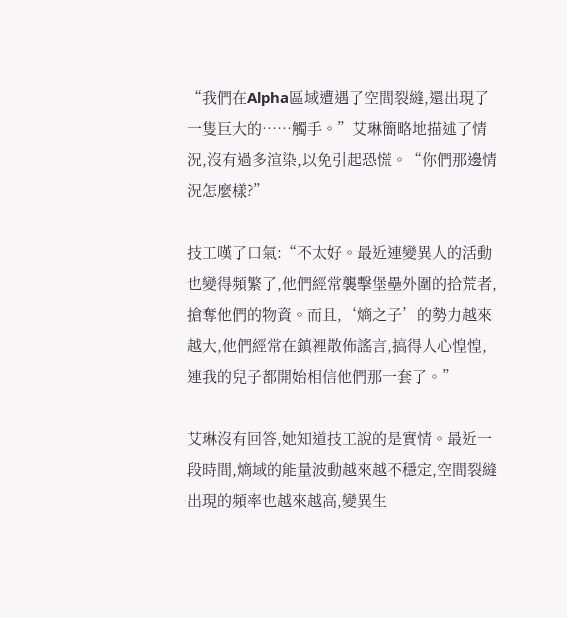“我們在Alpha區域遭遇了空間裂縫,還出現了一隻巨大的……觸手。”艾琳簡略地描述了情況,沒有過多渲染,以免引起恐慌。“你們那邊情況怎麼樣?”

技工嘆了口氣:“不太好。最近連變異人的活動也變得頻繁了,他們經常襲擊堡壘外圍的拾荒者,搶奪他們的物資。而且,‘熵之子’的勢力越來越大,他們經常在鎮裡散佈謠言,搞得人心惶惶,連我的兒子都開始相信他們那一套了。”

艾琳沒有回答,她知道技工說的是實情。最近一段時間,熵域的能量波動越來越不穩定,空間裂縫出現的頻率也越來越高,變異生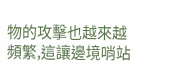物的攻擊也越來越頻繁,這讓邊境哨站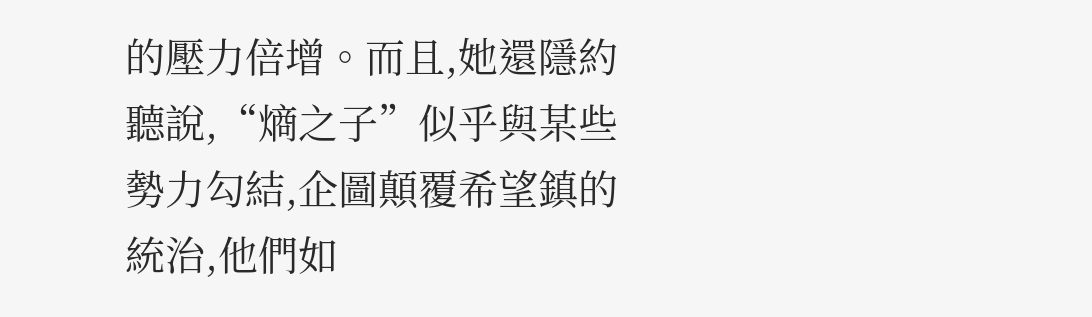的壓力倍增。而且,她還隱約聽說,“熵之子”似乎與某些勢力勾結,企圖顛覆希望鎮的統治,他們如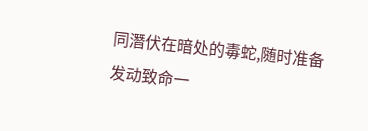同潛伏在暗处的毒蛇,随时准备发动致命一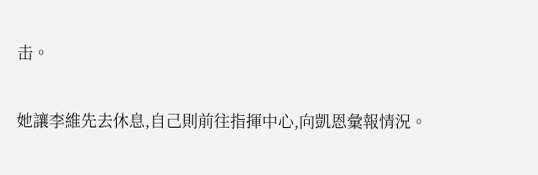击。

她讓李維先去休息,自己則前往指揮中心,向凱恩彙報情況。